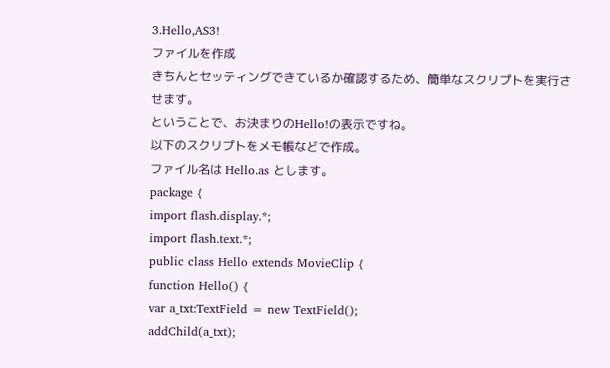3.Hello,AS3!
ファイルを作成
きちんとセッティングできているか確認するため、簡単なスクリプトを実行させます。
ということで、お決まりのHello!の表示ですね。
以下のスクリプトをメモ帳などで作成。
ファイル名は Hello.as とします。
package {
import flash.display.*;
import flash.text.*;
public class Hello extends MovieClip {
function Hello() {
var a_txt:TextField = new TextField();
addChild(a_txt);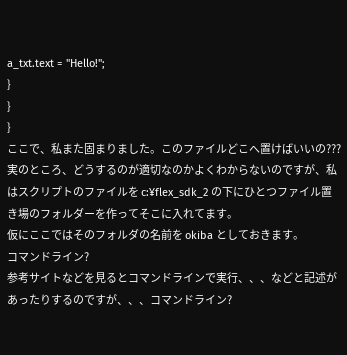a_txt.text = "Hello!";
}
}
}
ここで、私また固まりました。このファイルどこへ置けばいいの???
実のところ、どうするのが適切なのかよくわからないのですが、私はスクリプトのファイルを c:¥flex_sdk_2 の下にひとつファイル置き場のフォルダーを作ってそこに入れてます。
仮にここではそのフォルダの名前を okiba としておきます。
コマンドライン?
参考サイトなどを見るとコマンドラインで実行、、、などと記述があったりするのですが、、、コマンドライン?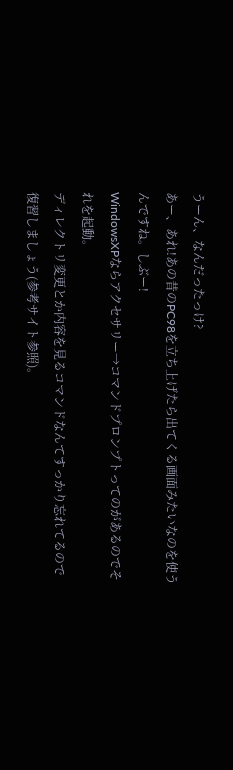うーん、なんだったっけ?
あー、あれ!あの昔のPC98を立ち上げたら出てくる画面みたいなのを使うんですね。しぶー!
WindowsXPならアクセサリー→コマンドプロンプトってのがあるのでそれを起動。
ディレクトリ変更とか内容を見るコマンドなんてすっかり忘れてるので復習しましょう(参考サイト参照)。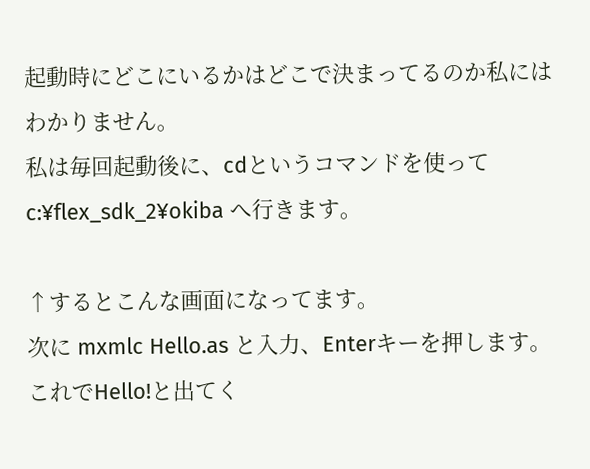起動時にどこにいるかはどこで決まってるのか私にはわかりません。
私は毎回起動後に、cdというコマンドを使って c:¥flex_sdk_2¥okiba へ行きます。

↑するとこんな画面になってます。
次に mxmlc Hello.as と入力、Enterキーを押します。
これでHello!と出てく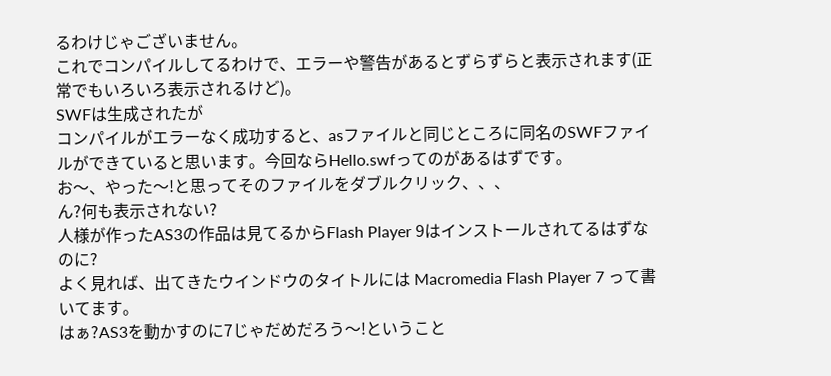るわけじゃございません。
これでコンパイルしてるわけで、エラーや警告があるとずらずらと表示されます(正常でもいろいろ表示されるけど)。
SWFは生成されたが
コンパイルがエラーなく成功すると、asファイルと同じところに同名のSWFファイルができていると思います。今回ならHello.swfってのがあるはずです。
お〜、やった〜!と思ってそのファイルをダブルクリック、、、
ん?何も表示されない?
人様が作ったAS3の作品は見てるからFlash Player 9はインストールされてるはずなのに?
よく見れば、出てきたウインドウのタイトルには Macromedia Flash Player 7 って書いてます。
はぁ?AS3を動かすのに7じゃだめだろう〜!ということ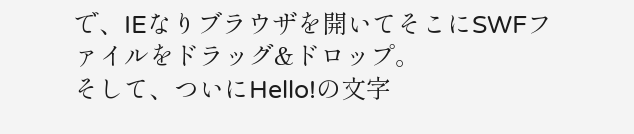で、IEなりブラウザを開いてそこにSWFファイルをドラッグ&ドロップ。
そして、ついにHello!の文字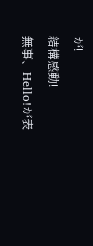が!
結構感動!
無事、Hello!が表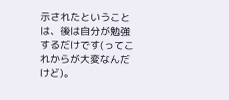示されたということは、後は自分が勉強するだけです(ってこれからが大変なんだけど)。